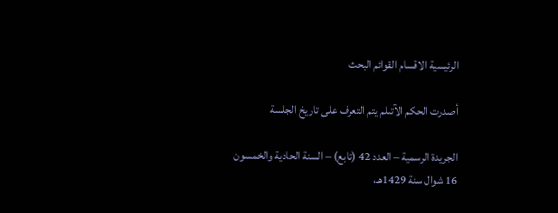الرئيسية الاقسام القوائم البحث

أصدرت الحكم الآتىلم يتم التعرف على تاريخ الجلسة

الجريدة الرسمية – العدد 42 (تابع) – السنة الحادية والخمسون
16 شوال سنة 1429هـ،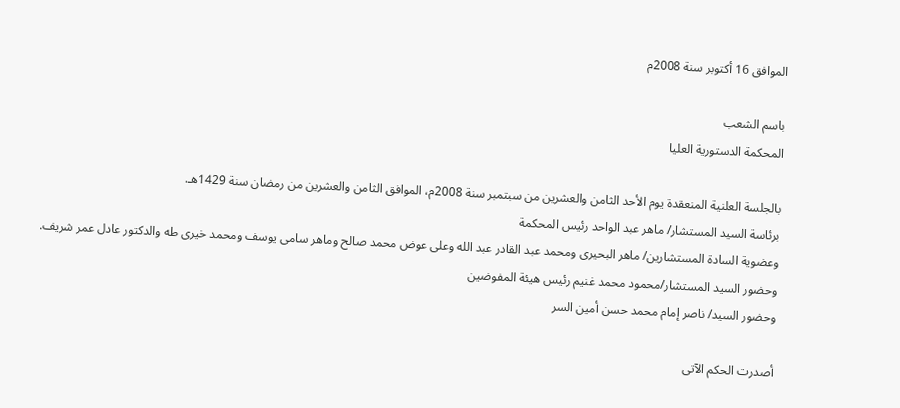الموافق 16 أكتوبر سنة 2008م

باسم الشعب
المحكمة الدستورية العليا

بالجلسة العلنية المنعقدة يوم الأحد الثامن والعشرين من سبتمبر سنة 2008م، الموافق الثامن والعشرين من رمضان سنة 1429هـ.
برئاسة السيد المستشار/ ماهر عبد الواحد رئيس المحكمة
وعضوية السادة المستشارين/ ماهر البحيرى ومحمد عبد القادر عبد الله وعلى عوض محمد صالح وماهر سامى يوسف ومحمد خيرى طه والدكتور عادل عمر شريف.
وحضور السيد المستشار/محمود محمد غنيم رئيس هيئة المفوضين
وحضور السيد/ ناصر إمام محمد حسن أمين السر

أصدرت الحكم الآتى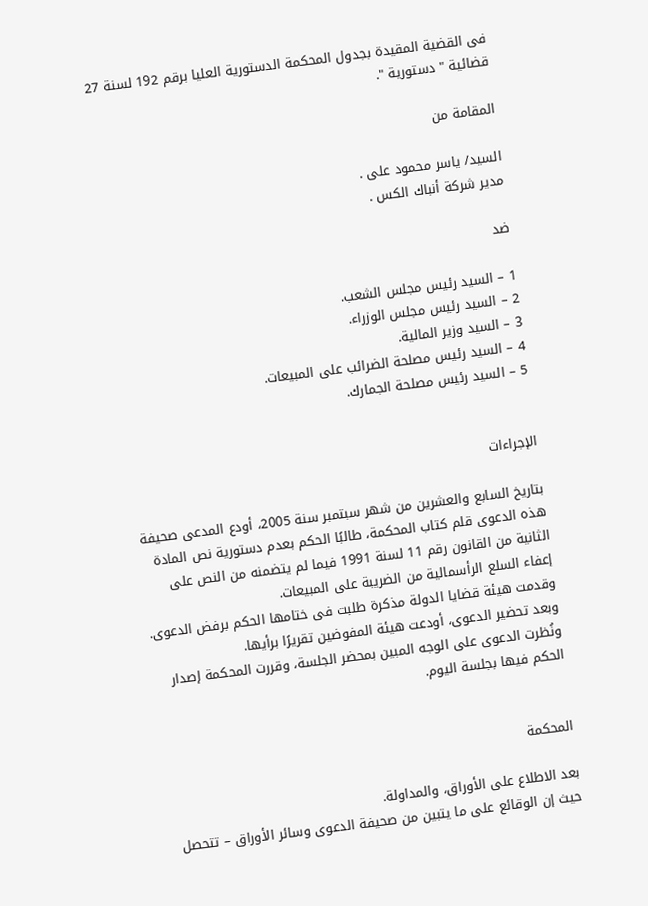فى القضية المقيدة بجدول المحكمة الدستورية العليا برقم 192 لسنة 27 قضائية " دستورية ".

المقامة من

السيد/ ياسر محمود على .
مدير شركة أنباك الكس .

ضد

1 – السيد رئيس مجلس الشعب.
2 – السيد رئيس مجلس الوزراء.
3 – السيد وزير المالية.
4 – السيد رئيس مصلحة الضرائب على المبيعات.
5 – السيد رئيس مصلحة الجمارك.


الإجراءات

بتاريخ السابع والعشرين من شهر سبتمبر سنة 2005، أودع المدعى صحيفة هذه الدعوى قلم كتاب المحكمة، طالبًا الحكم بعدم دستورية نص المادة الثانية من القانون رقم 11 لسنة 1991 فيما لم يتضمنه من النص على إعفاء السلع الرأسمالية من الضريبة على المبيعات.
وقدمت هيئة قضايا الدولة مذكرة طلبت فى ختامها الحكم برفض الدعوى.
وبعد تحضير الدعوى، أودعت هيئة المفوضين تقريرًا برأيها.
ونُظرت الدعوى على الوجه المبين بمحضر الجلسة، وقررت المحكمة إصدار الحكم فيها بجلسة اليوم.


المحكمة

بعد الاطلاع على الأوراق، والمداولة.
حيث إن الوقائع على ما يتبين من صحيفة الدعوى وسائر الأوراق – تتحصل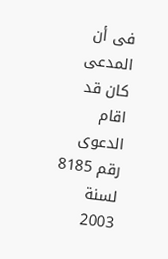فى أن المدعى كان قد اقام الدعوى رقم 8185 لسنة 2003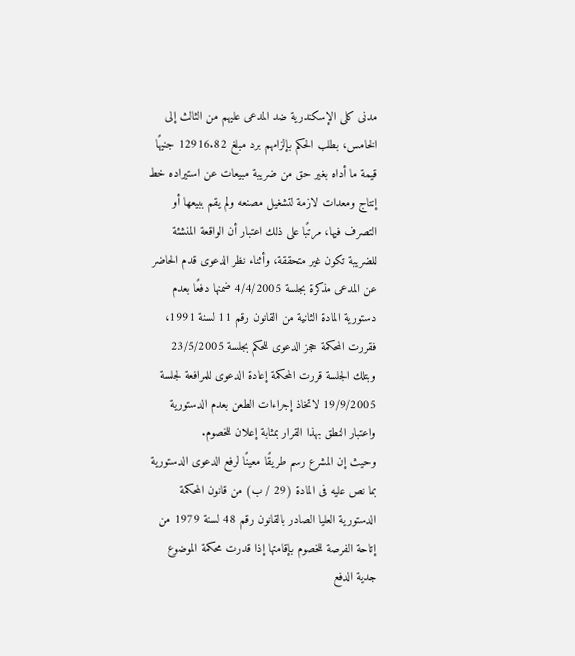مدنى كلى الإسكندرية ضد المدعى عليهم من الثالث إلى الخامس، بطلب الحكم بإلزامهم برد مبلغ 12916.82 جنيهًا قيمة ما أداه بغير حق من ضريبة مبيعات عن استيراده خط إنتاج ومعدات لازمة لتشغيل مصنعه ولم يقم ببيعها أو التصرف فيها، مرتبًا على ذلك اعتبار أن الواقعة المنشئة للضريبة تكون غير متحققة، وأثناء نظر الدعوى قدم الحاضر عن المدعى مذكرة بجلسة 4/4/2005 ضمنها دفعًا بعدم دستورية المادة الثانية من القانون رقم 11 لسنة 1991، فقررت المحكمة حجز الدعوى للحكم بجلسة 23/5/2005 وبتلك الجلسة قررت المحكمة إعادة الدعوى للمرافعة لجلسة 19/9/2005 لاتخاذ إجراءات الطعن بعدم الدستورية واعتبار النطق بهذا القرار بمثابة إعلان للخصوم.
وحيث إن المشرع رسم طريقًا معينًا لرفع الدعوى الدستورية بما نص عليه فى المادة (29 / ب) من قانون المحكمة الدستورية العليا الصادر بالقانون رقم 48 لسنة 1979 من إتاحة الفرصة للخصوم بإقامتها إذا قدرت محكمة الموضوع جدية الدفع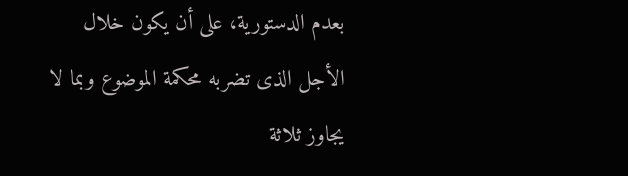بعدم الدستورية، على أن يكون خلال الأجل الذى تضربه محكمة الموضوع وبما لا يجاوز ثلاثة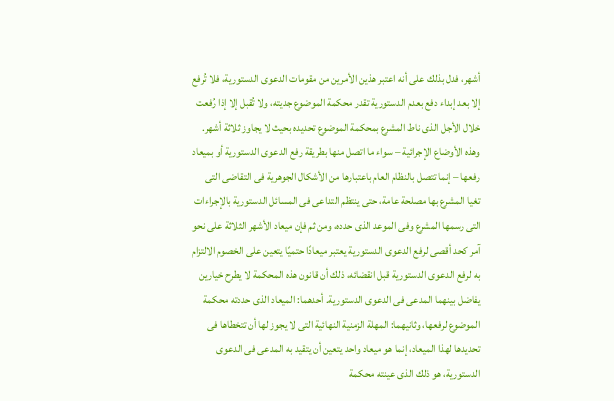أشهر، فدل بذلك على أنه اعتبر هذين الأمرين من مقومات الدعوى الدستورية، فلا تُرفع إلا بعد إبداء دفع بعدم الدستورية تقدر محكمة الموضوع جديته، ولا تُقبل إلا إذا رُفعت خلال الأجل الذى ناط المشرع بمحكمة الموضوع تحديده بحيث لا يجاوز ثلاثة أشهر. وهذه الأوضاع الإجرائية – سواء ما اتصل منها بطريقة رفع الدعوى الدستورية أو بميعاد رفعها – إنما تتصل بالنظام العام باعتبارها من الأشكال الجوهرية فى التقاضى التى تغيا المشرع بها مصلحة عامة، حتى ينتظم التداعى فى المسائل الدستورية بالإجراءات التى رسمها المشرع وفى الموعد الذى حدده، ومن ثم فإن ميعاد الأشهر الثلاثة على نحو آمر كحد أقصى لرفع الدعوى الدستورية يعتبر ميعادًا حتميًا يتعين على الخصوم الالتزام به لرفع الدعوى الدستورية قبل انقضائه، ذلك أن قانون هذه المحكمة لا يطرح خيارين يفاضل بينهما المدعى فى الدعوى الدستورية. أحدهما: الميعاد الذى حددته محكمة الموضوع لرفعها، وثانيهما: المهلة الزمنية النهائية التى لا يجوز لها أن تتخطاها فى تحديدها لهذا الميعاد، إنما هو ميعاد واحد يتعين أن يتقيد به المدعى فى الدعوى الدستورية، هو ذلك الذى عينته محكمة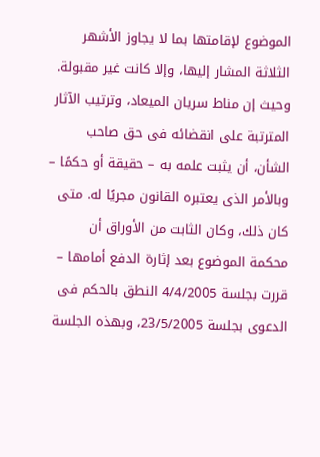الموضوع لإقامتها بما لا يجاوز الأشهر الثلاثة المشار إليها، وإلا كانت غير مقبولة.
وحيث إن مناط سريان الميعاد، وترتيب الآثار المترتبة على انقضائه فى حق صاحب الشأن، أن يثبت علمه به – حقيقة أو حكمًا – وبالأمر الذى يعتبره القانون مجريًا له. متى كان ذلك، وكان الثابت من الأوراق أن محكمة الموضوع بعد إثارة الدفع أمامها – قررت بجلسة 4/4/2005 النطق بالحكم فى الدعوى بجلسة 23/5/2005، وبهذه الجلسة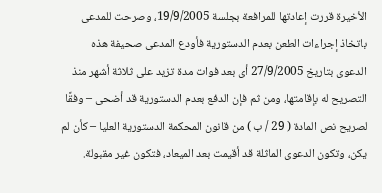الأخيرة قررت إعادتها للمرافعة بجلسة 19/9/2005، وصرحت للمدعى باتخاذ إجراءات الطعن بعدم الدستورية فأودع المدعى صحيفة هذه الدعوى بتاريخ 27/9/2005 أى بعد فوات مدة تزيد على ثلاثة أشهر منذ التصريح له بإقامتها، ومن ثم فإن الدفع بعدم الدستورية قد أضحى – وفقًا لصريح نص المادة ( 29 / ب ) من قانون المحكمة الدستورية العليا – كأن لم يكن، وتكون الدعوى الماثلة قد أقيمت بعد الميعاد، فتكون غير مقبولة.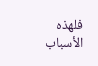فلهذه الأسباب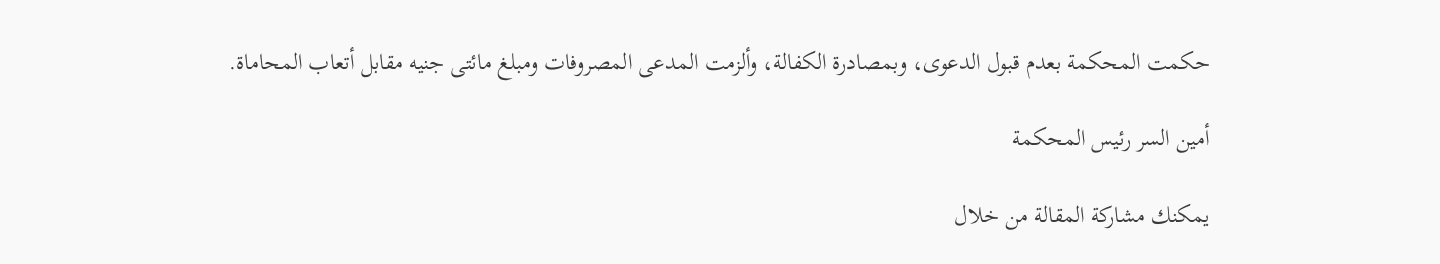حكمت المحكمة بعدم قبول الدعوى، وبمصادرة الكفالة، وألزمت المدعى المصروفات ومبلغ مائتى جنيه مقابل أتعاب المحاماة.

أمين السر رئيس المحكمة

يمكنك مشاركة المقالة من خلال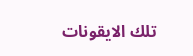تلك الايقونات